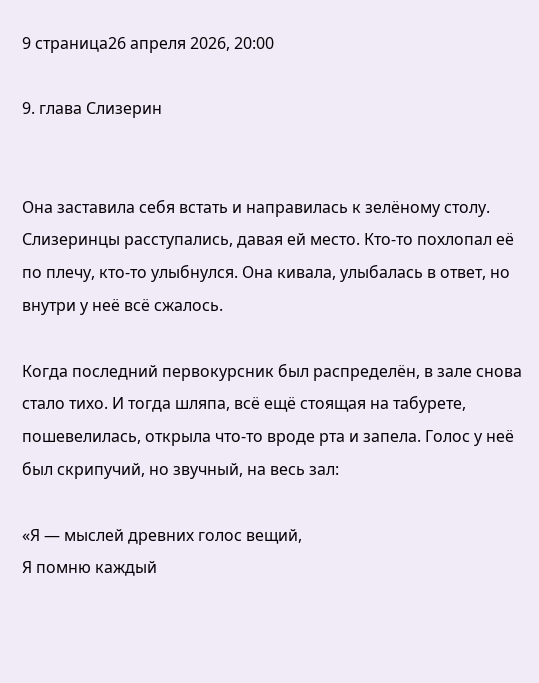9 страница26 апреля 2026, 20:00

9. глава Слизерин


Она заставила себя встать и направилась к зелёному столу. Слизеринцы расступались, давая ей место. Кто-то похлопал её по плечу, кто-то улыбнулся. Она кивала, улыбалась в ответ, но внутри у неё всё сжалось.

Когда последний первокурсник был распределён, в зале снова стало тихо. И тогда шляпа, всё ещё стоящая на табурете, пошевелилась, открыла что-то вроде рта и запела. Голос у неё был скрипучий, но звучный, на весь зал:

«Я — мыслей древних голос вещий,
Я помню каждый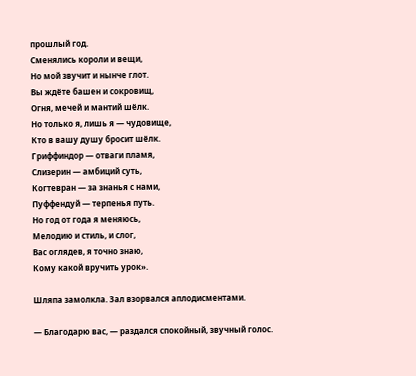прошлый год.
Сменялись короли и вещи,
Но мой звучит и нынче глот.
Вы ждёте башен и сокровищ,
Огня, мечей и мантий шёлк.
Но только я, лишь я — чудовище,
Кто в вашу душу бросит шёлк.
Гриффиндор — отваги пламя,
Слизерин — амбиций суть,
Когтевран — за знанья с нами,
Пуффендуй — терпенья путь.
Но год от года я меняюсь,
Мелодию и стиль, и слог,
Вас оглядев, я точно знаю,
Кому какой вручить урок».

Шляпа замолкла. Зал взорвался аплодисментами.

— Благодарю вас, — раздался спокойный, звучный голос.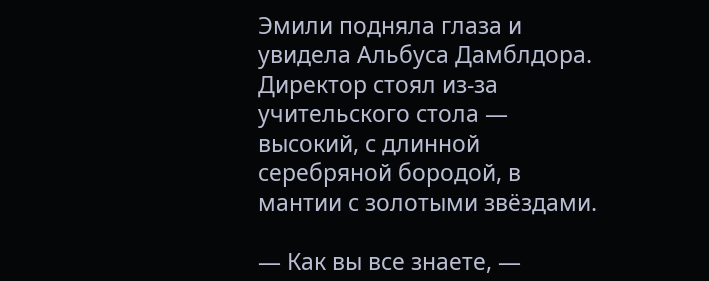Эмили подняла глаза и увидела Альбуса Дамблдора. Директор стоял из-за учительского стола — высокий, с длинной серебряной бородой, в мантии с золотыми звёздами.

— Как вы все знаете, —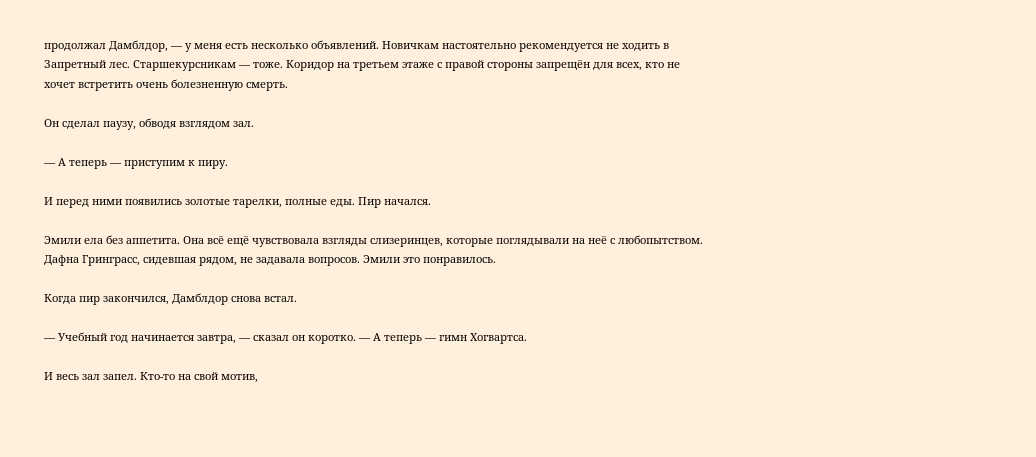продолжал Дамблдор, — у меня есть несколько объявлений. Новичкам настоятельно рекомендуется не ходить в Запретный лес. Старшекурсникам — тоже. Коридор на третьем этаже с правой стороны запрещён для всех, кто не хочет встретить очень болезненную смерть.

Он сделал паузу, обводя взглядом зал.

— А теперь — приступим к пиру.

И перед ними появились золотые тарелки, полные еды. Пир начался.

Эмили ела без аппетита. Она всё ещё чувствовала взгляды слизеринцев, которые поглядывали на неё с любопытством. Дафна Гринграсс, сидевшая рядом, не задавала вопросов. Эмили это понравилось.

Когда пир закончился, Дамблдор снова встал.

— Учебный год начинается завтра, — сказал он коротко. — А теперь — гимн Хогвартса.

И весь зал запел. Кто-то на свой мотив,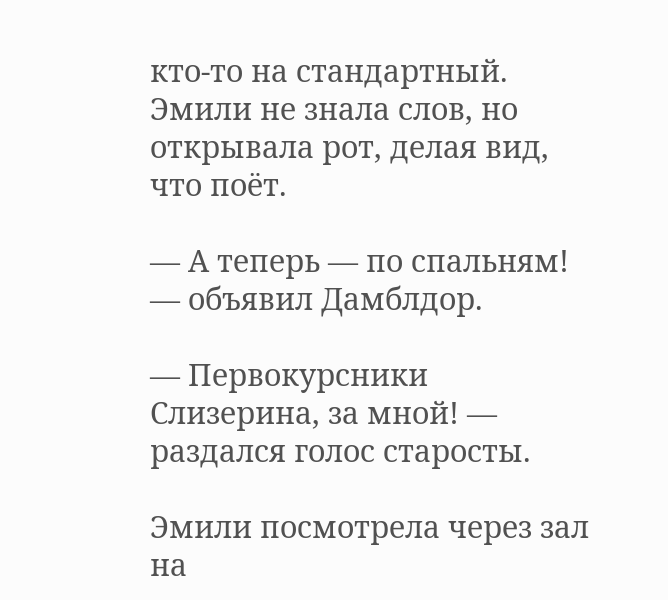кто-то на стандартный. Эмили не знала слов, но открывала рот, делая вид, что поёт.

— А теперь — по спальням! — объявил Дамблдор.

— Первокурсники Слизерина, за мной! — раздался голос старосты.

Эмили посмотрела через зал на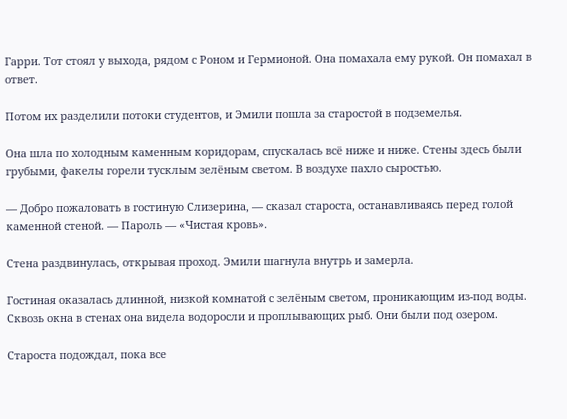Гарри. Тот стоял у выхода, рядом с Роном и Гермионой. Она помахала ему рукой. Он помахал в ответ.

Потом их разделили потоки студентов, и Эмили пошла за старостой в подземелья.

Она шла по холодным каменным коридорам, спускалась всё ниже и ниже. Стены здесь были грубыми, факелы горели тусклым зелёным светом. В воздухе пахло сыростью.

— Добро пожаловать в гостиную Слизерина, — сказал староста, останавливаясь перед голой каменной стеной. — Пароль — «Чистая кровь».

Стена раздвинулась, открывая проход. Эмили шагнула внутрь и замерла.

Гостиная оказалась длинной, низкой комнатой с зелёным светом, проникающим из-под воды. Сквозь окна в стенах она видела водоросли и проплывающих рыб. Они были под озером.

Староста подождал, пока все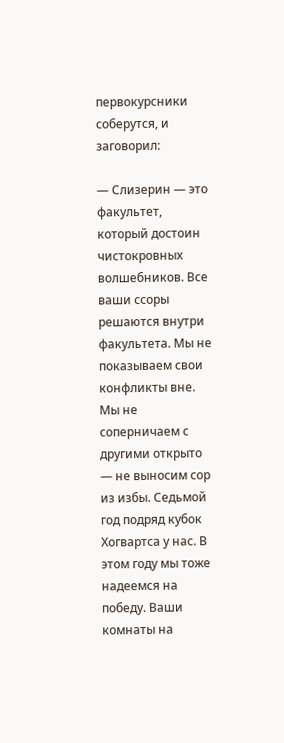первокурсники соберутся, и заговорил:

— Слизерин — это факультет, который достоин чистокровных волшебников. Все ваши ссоры решаются внутри факультета. Мы не показываем свои конфликты вне. Мы не соперничаем с другими открыто — не выносим сор из избы. Седьмой год подряд кубок Хогвартса у нас. В этом году мы тоже надеемся на победу. Ваши комнаты на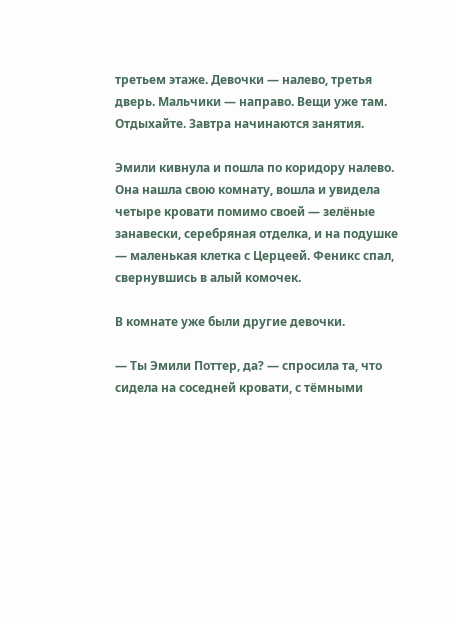третьем этаже. Девочки — налево, третья дверь. Мальчики — направо. Вещи уже там. Отдыхайте. Завтра начинаются занятия.

Эмили кивнула и пошла по коридору налево. Она нашла свою комнату, вошла и увидела четыре кровати помимо своей — зелёные занавески, серебряная отделка, и на подушке — маленькая клетка с Церцеей. Феникс спал, свернувшись в алый комочек.

В комнате уже были другие девочки.

— Ты Эмили Поттер, да? — спросила та, что сидела на соседней кровати, с тёмными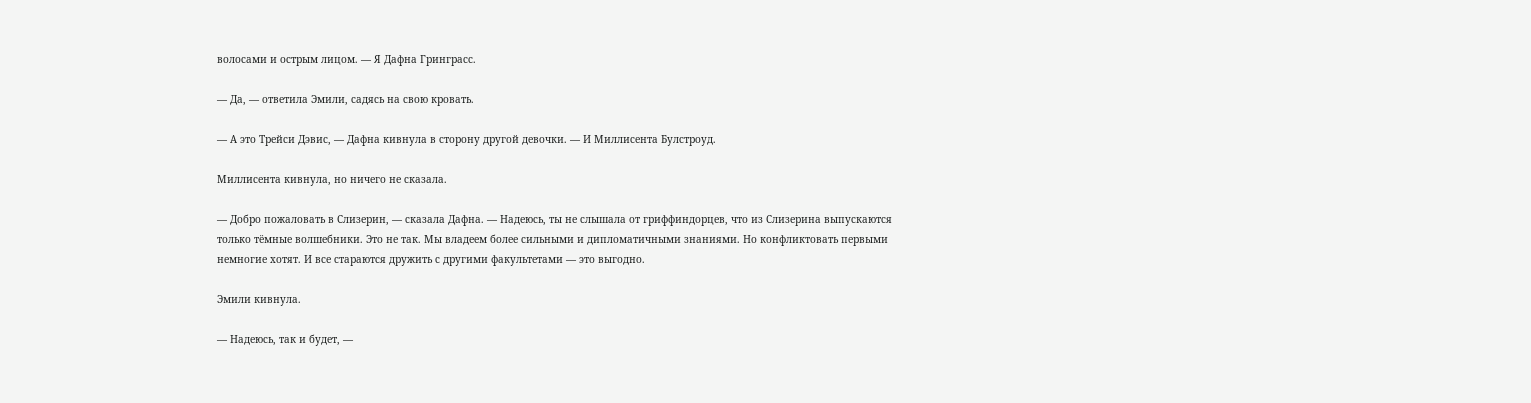волосами и острым лицом. — Я Дафна Гринграсс.

— Да, — ответила Эмили, садясь на свою кровать.

— А это Трейси Дэвис, — Дафна кивнула в сторону другой девочки. — И Миллисента Булстроуд.

Миллисента кивнула, но ничего не сказала.

— Добро пожаловать в Слизерин, — сказала Дафна. — Надеюсь, ты не слышала от гриффиндорцев, что из Слизерина выпускаются только тёмные волшебники. Это не так. Мы владеем более сильными и дипломатичными знаниями. Но конфликтовать первыми немногие хотят. И все стараются дружить с другими факультетами — это выгодно.

Эмили кивнула.

— Надеюсь, так и будет, —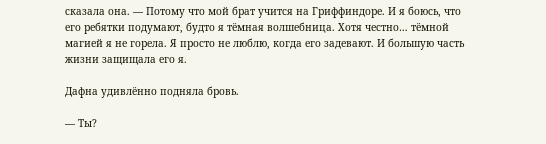сказала она. — Потому что мой брат учится на Гриффиндоре. И я боюсь, что его ребятки подумают, будто я тёмная волшебница. Хотя честно… тёмной магией я не горела. Я просто не люблю, когда его задевают. И большую часть жизни защищала его я.

Дафна удивлённо подняла бровь.

— Ты?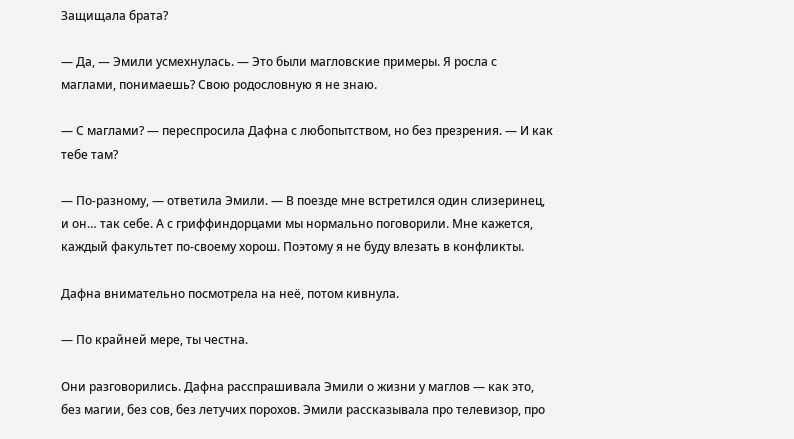Защищала брата?

— Да, — Эмили усмехнулась. — Это были магловские примеры. Я росла с маглами, понимаешь? Свою родословную я не знаю.

— С маглами? — переспросила Дафна с любопытством, но без презрения. — И как тебе там?

— По-разному, — ответила Эмили. — В поезде мне встретился один слизеринец, и он… так себе. А с гриффиндорцами мы нормально поговорили. Мне кажется, каждый факультет по-своему хорош. Поэтому я не буду влезать в конфликты.

Дафна внимательно посмотрела на неё, потом кивнула.

— По крайней мере, ты честна.

Они разговорились. Дафна расспрашивала Эмили о жизни у маглов — как это, без магии, без сов, без летучих порохов. Эмили рассказывала про телевизор, про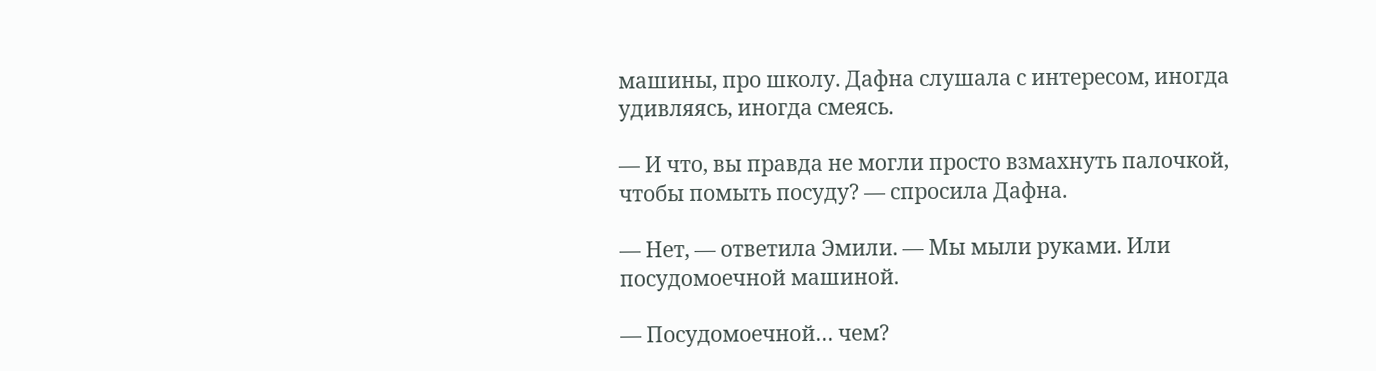машины, про школу. Дафна слушала с интересом, иногда удивляясь, иногда смеясь.

— И что, вы правда не могли просто взмахнуть палочкой, чтобы помыть посуду? — спросила Дафна.

— Нет, — ответила Эмили. — Мы мыли руками. Или посудомоечной машиной.

— Посудомоечной… чем?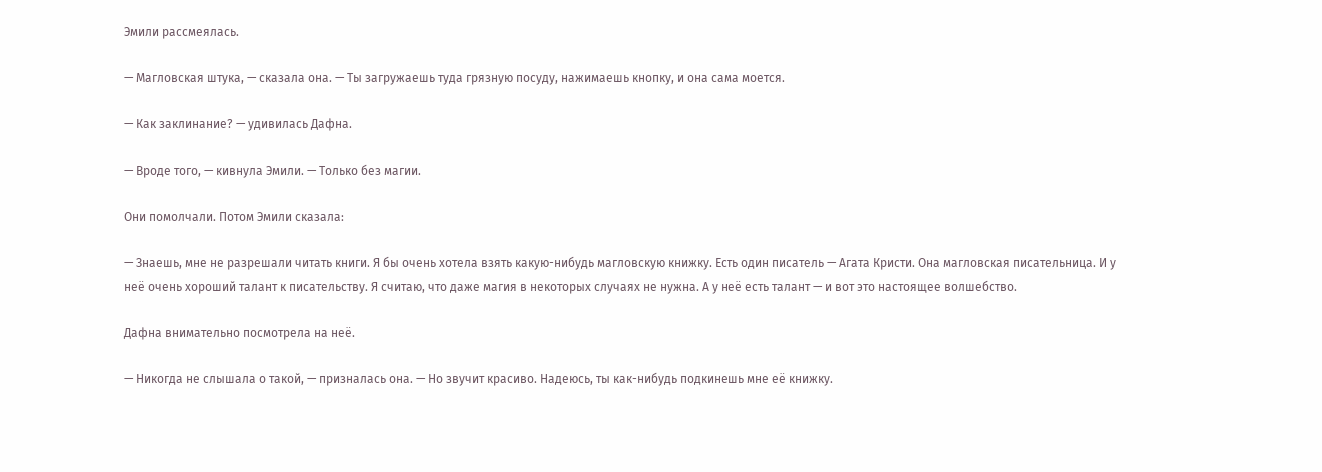Эмили рассмеялась.

— Магловская штука, — сказала она. — Ты загружаешь туда грязную посуду, нажимаешь кнопку, и она сама моется.

— Как заклинание? — удивилась Дафна.

— Вроде того, — кивнула Эмили. — Только без магии.

Они помолчали. Потом Эмили сказала:

— Знаешь, мне не разрешали читать книги. Я бы очень хотела взять какую-нибудь магловскую книжку. Есть один писатель — Агата Кристи. Она магловская писательница. И у неё очень хороший талант к писательству. Я считаю, что даже магия в некоторых случаях не нужна. А у неё есть талант — и вот это настоящее волшебство.

Дафна внимательно посмотрела на неё.

— Никогда не слышала о такой, — призналась она. — Но звучит красиво. Надеюсь, ты как-нибудь подкинешь мне её книжку.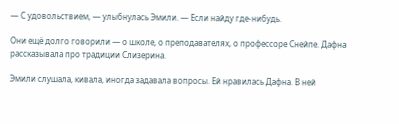— С удовольствием, — улыбнулась Эмили. — Если найду где-нибудь.

Они ещё долго говорили — о школе, о преподавателях, о профессоре Снейпе. Дафна рассказывала про традиции Слизерина.

Эмили слушала, кивала, иногда задавала вопросы. Ей нравилась Дафна. В ней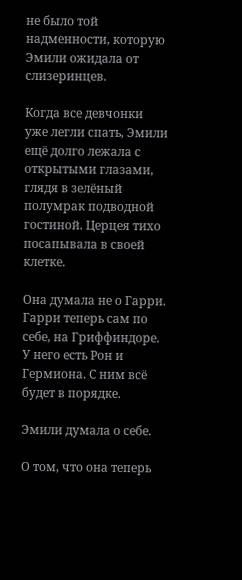не было той надменности, которую Эмили ожидала от слизеринцев.

Когда все девчонки уже легли спать, Эмили ещё долго лежала с открытыми глазами, глядя в зелёный полумрак подводной гостиной. Церцея тихо посапывала в своей клетке.

Она думала не о Гарри. Гарри теперь сам по себе, на Гриффиндоре. У него есть Рон и Гермиона. С ним всё будет в порядке.

Эмили думала о себе.

О том, что она теперь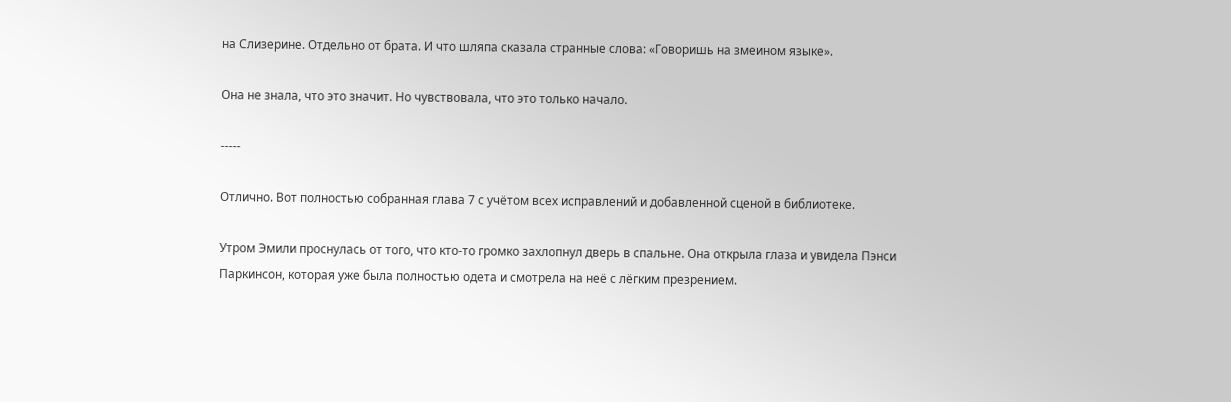на Слизерине. Отдельно от брата. И что шляпа сказала странные слова: «Говоришь на змеином языке».

Она не знала, что это значит. Но чувствовала, что это только начало.

-----

Отлично. Вот полностью собранная глава 7 с учётом всех исправлений и добавленной сценой в библиотеке.

Утром Эмили проснулась от того, что кто-то громко захлопнул дверь в спальне. Она открыла глаза и увидела Пэнси Паркинсон, которая уже была полностью одета и смотрела на неё с лёгким презрением.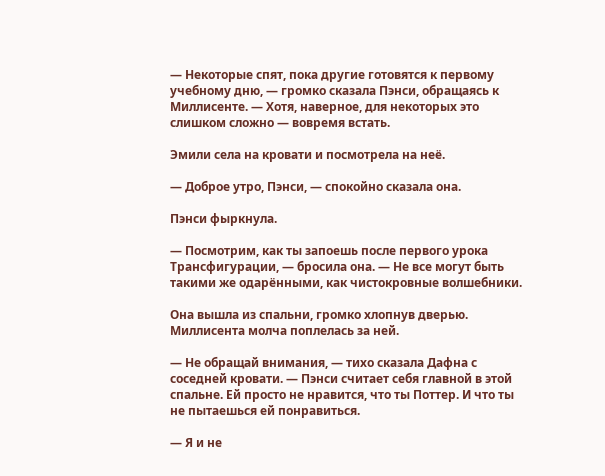— Некоторые спят, пока другие готовятся к первому учебному дню, — громко сказала Пэнси, обращаясь к Миллисенте. — Хотя, наверное, для некоторых это слишком сложно — вовремя встать.

Эмили села на кровати и посмотрела на неё.

— Доброе утро, Пэнси, — спокойно сказала она.

Пэнси фыркнула.

— Посмотрим, как ты запоешь после первого урока Трансфигурации, — бросила она. — Не все могут быть такими же одарёнными, как чистокровные волшебники.

Она вышла из спальни, громко хлопнув дверью. Миллисента молча поплелась за ней.

— Не обращай внимания, — тихо сказала Дафна с соседней кровати. — Пэнси считает себя главной в этой спальне. Ей просто не нравится, что ты Поттер. И что ты не пытаешься ей понравиться.

— Я и не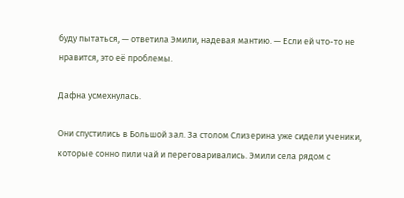буду пытаться, — ответила Эмили, надевая мантию. — Если ей что-то не нравится, это её проблемы.

Дафна усмехнулась.

Они спустились в Большой зал. За столом Слизерина уже сидели ученики, которые сонно пили чай и переговаривались. Эмили села рядом с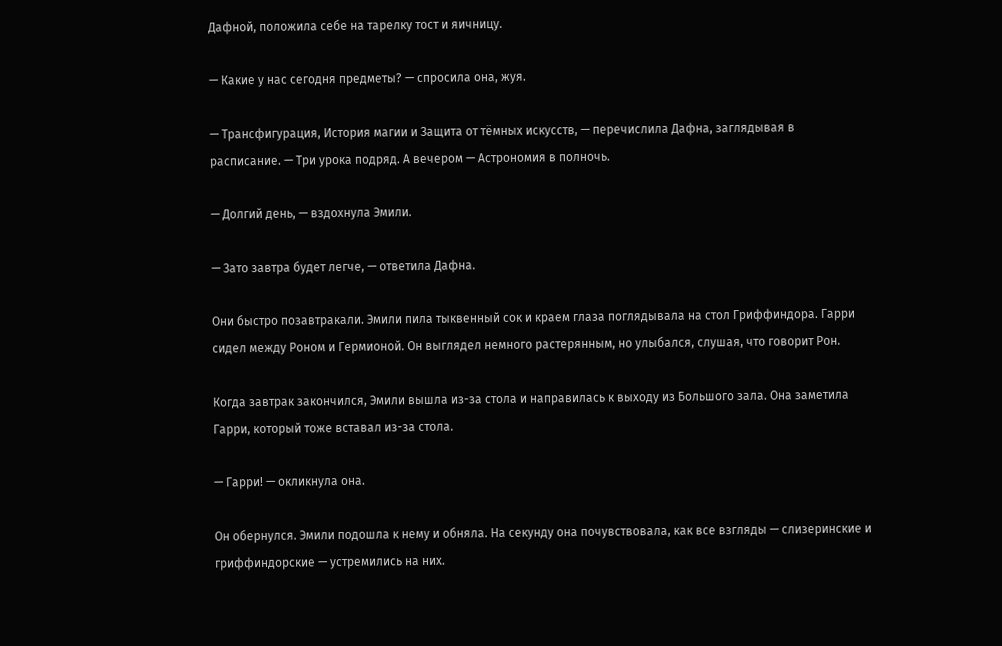Дафной, положила себе на тарелку тост и яичницу.

— Какие у нас сегодня предметы? — спросила она, жуя.

— Трансфигурация, История магии и Защита от тёмных искусств, — перечислила Дафна, заглядывая в расписание. — Три урока подряд. А вечером — Астрономия в полночь.

— Долгий день, — вздохнула Эмили.

— Зато завтра будет легче, — ответила Дафна.

Они быстро позавтракали. Эмили пила тыквенный сок и краем глаза поглядывала на стол Гриффиндора. Гарри сидел между Роном и Гермионой. Он выглядел немного растерянным, но улыбался, слушая, что говорит Рон.

Когда завтрак закончился, Эмили вышла из-за стола и направилась к выходу из Большого зала. Она заметила Гарри, который тоже вставал из-за стола.

— Гарри! — окликнула она.

Он обернулся. Эмили подошла к нему и обняла. На секунду она почувствовала, как все взгляды — слизеринские и гриффиндорские — устремились на них.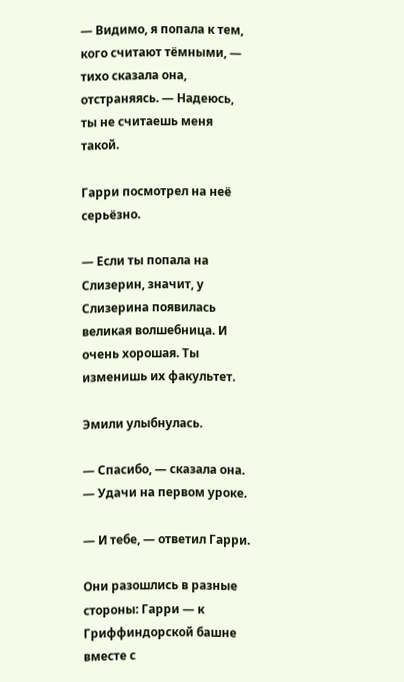— Видимо, я попала к тем, кого считают тёмными, — тихо сказала она, отстраняясь. — Надеюсь, ты не считаешь меня такой.

Гарри посмотрел на неё серьёзно.

— Если ты попала на Слизерин, значит, у Слизерина появилась великая волшебница. И очень хорошая. Ты изменишь их факультет.

Эмили улыбнулась.

— Спасибо, — сказала она. — Удачи на первом уроке.

— И тебе, — ответил Гарри.

Они разошлись в разные стороны: Гарри — к Гриффиндорской башне вместе с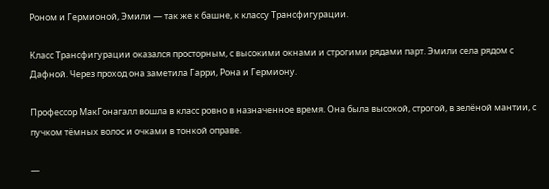Роном и Гермионой, Эмили — так же к башне, к классу Трансфигурации.

Класс Трансфигурации оказался просторным, с высокими окнами и строгими рядами парт. Эмили села рядом с Дафной. Через проход она заметила Гарри, Рона и Гермиону.

Профессор МакГонагалл вошла в класс ровно в назначенное время. Она была высокой, строгой, в зелёной мантии, с пучком тёмных волос и очками в тонкой оправе.

—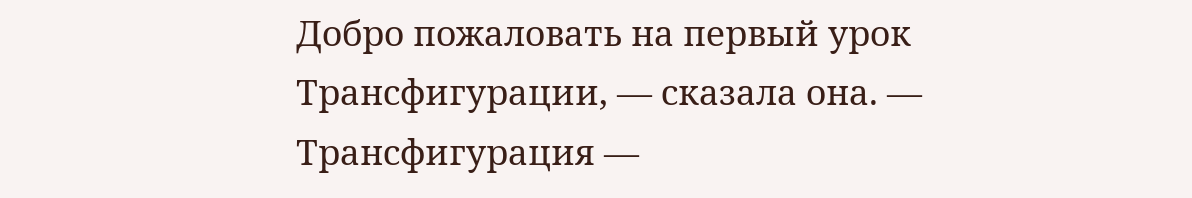Добро пожаловать на первый урок Трансфигурации, — сказала она. — Трансфигурация —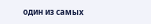один из самых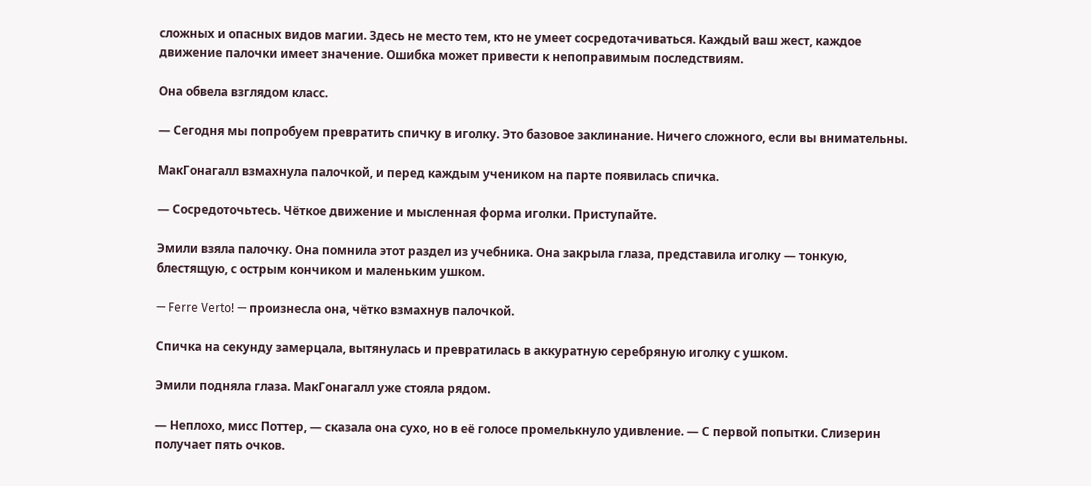сложных и опасных видов магии. Здесь не место тем, кто не умеет сосредотачиваться. Каждый ваш жест, каждое движение палочки имеет значение. Ошибка может привести к непоправимым последствиям.

Она обвела взглядом класс.

— Сегодня мы попробуем превратить спичку в иголку. Это базовое заклинание. Ничего сложного, если вы внимательны.

МакГонагалл взмахнула палочкой, и перед каждым учеником на парте появилась спичка.

— Сосредоточьтесь. Чёткое движение и мысленная форма иголки. Приступайте.

Эмили взяла палочку. Она помнила этот раздел из учебника. Она закрыла глаза, представила иголку — тонкую, блестящую, с острым кончиком и маленьким ушком.

— Ferre Verto! — произнесла она, чётко взмахнув палочкой.

Спичка на секунду замерцала, вытянулась и превратилась в аккуратную серебряную иголку с ушком.

Эмили подняла глаза. МакГонагалл уже стояла рядом.

— Неплохо, мисс Поттер, — сказала она сухо, но в её голосе промелькнуло удивление. — С первой попытки. Слизерин получает пять очков.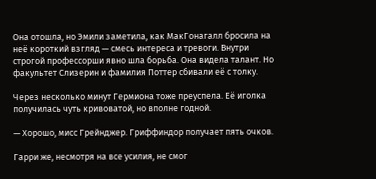Она отошла, но Эмили заметила, как МакГонагалл бросила на неё короткий взгляд — смесь интереса и тревоги. Внутри строгой профессорши явно шла борьба. Она видела талант. Но факультет Слизерин и фамилия Поттер сбивали её с толку.

Через несколько минут Гермиона тоже преуспела. Её иголка получилась чуть кривоватой, но вполне годной.

— Хорошо, мисс Грейнджер. Гриффиндор получает пять очков.

Гарри же, несмотря на все усилия, не смог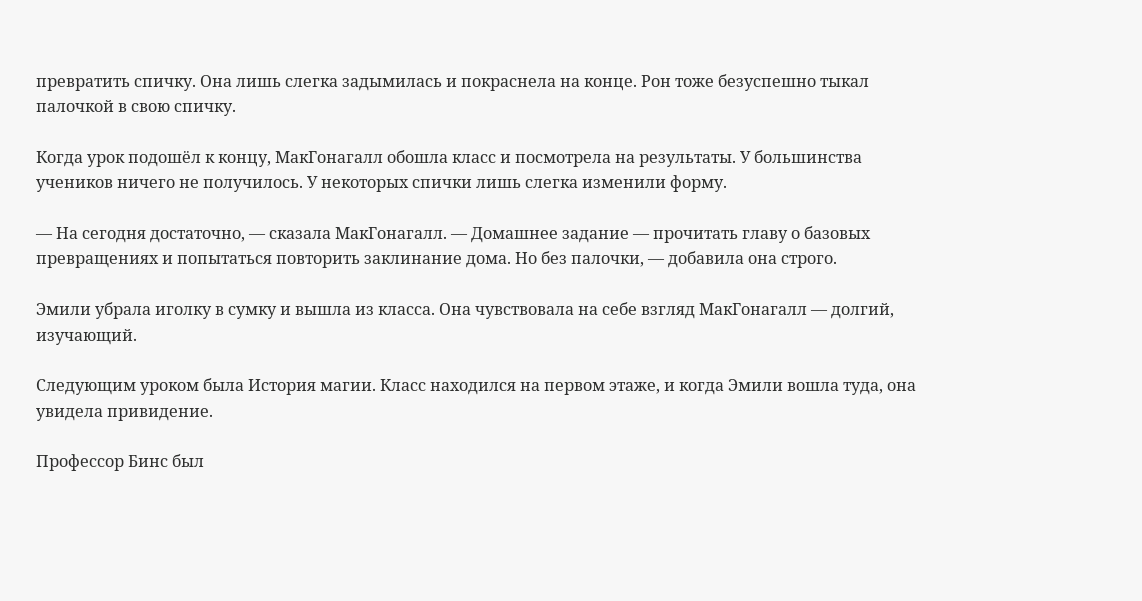превратить спичку. Она лишь слегка задымилась и покраснела на конце. Рон тоже безуспешно тыкал палочкой в свою спичку.

Когда урок подошёл к концу, МакГонагалл обошла класс и посмотрела на результаты. У большинства учеников ничего не получилось. У некоторых спички лишь слегка изменили форму.

— На сегодня достаточно, — сказала МакГонагалл. — Домашнее задание — прочитать главу о базовых превращениях и попытаться повторить заклинание дома. Но без палочки, — добавила она строго.

Эмили убрала иголку в сумку и вышла из класса. Она чувствовала на себе взгляд МакГонагалл — долгий, изучающий.

Следующим уроком была История магии. Класс находился на первом этаже, и когда Эмили вошла туда, она увидела привидение.

Профессор Бинс был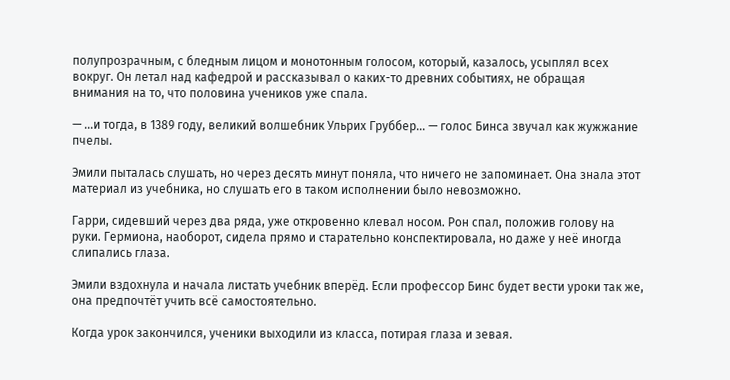полупрозрачным, с бледным лицом и монотонным голосом, который, казалось, усыплял всех вокруг. Он летал над кафедрой и рассказывал о каких-то древних событиях, не обращая внимания на то, что половина учеников уже спала.

— ...и тогда, в 1389 году, великий волшебник Ульрих Груббер... — голос Бинса звучал как жужжание пчелы.

Эмили пыталась слушать, но через десять минут поняла, что ничего не запоминает. Она знала этот материал из учебника, но слушать его в таком исполнении было невозможно.

Гарри, сидевший через два ряда, уже откровенно клевал носом. Рон спал, положив голову на руки. Гермиона, наоборот, сидела прямо и старательно конспектировала, но даже у неё иногда слипались глаза.

Эмили вздохнула и начала листать учебник вперёд. Если профессор Бинс будет вести уроки так же, она предпочтёт учить всё самостоятельно.

Когда урок закончился, ученики выходили из класса, потирая глаза и зевая.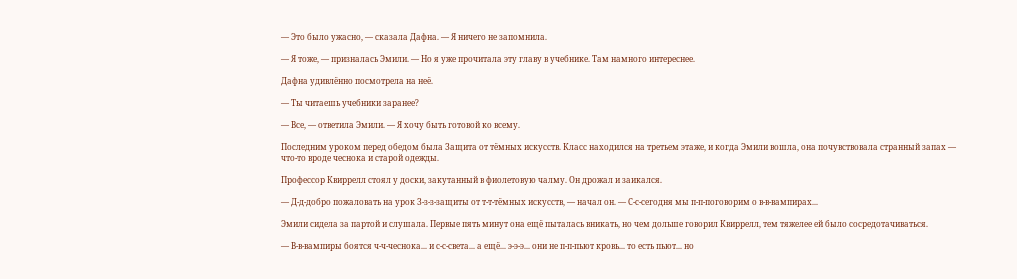— Это было ужасно, — сказала Дафна. — Я ничего не запомнила.

— Я тоже, — призналась Эмили. — Но я уже прочитала эту главу в учебнике. Там намного интереснее.

Дафна удивлённо посмотрела на неё.

— Ты читаешь учебники заранее?

— Все, — ответила Эмили. — Я хочу быть готовой ко всему.

Последним уроком перед обедом была Защита от тёмных искусств. Класс находился на третьем этаже, и когда Эмили вошла, она почувствовала странный запах — что-то вроде чеснока и старой одежды.

Профессор Квиррелл стоял у доски, закутанный в фиолетовую чалму. Он дрожал и заикался.

— Д-д-добро пожаловать на урок З-з-з-защиты от т-т-тёмных искусств, — начал он. — С-с-сегодня мы п-п-поговорим о в-в-вампирах...

Эмили сидела за партой и слушала. Первые пять минут она ещё пыталась вникать, но чем дольше говорил Квиррелл, тем тяжелее ей было сосредотачиваться.

— В-в-вампиры боятся ч-ч-чеснока... и с-с-света... а ещё... э-э-э... они не п-п-пьют кровь... то есть пьют... но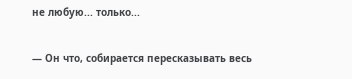не любую... только...

— Он что, собирается пересказывать весь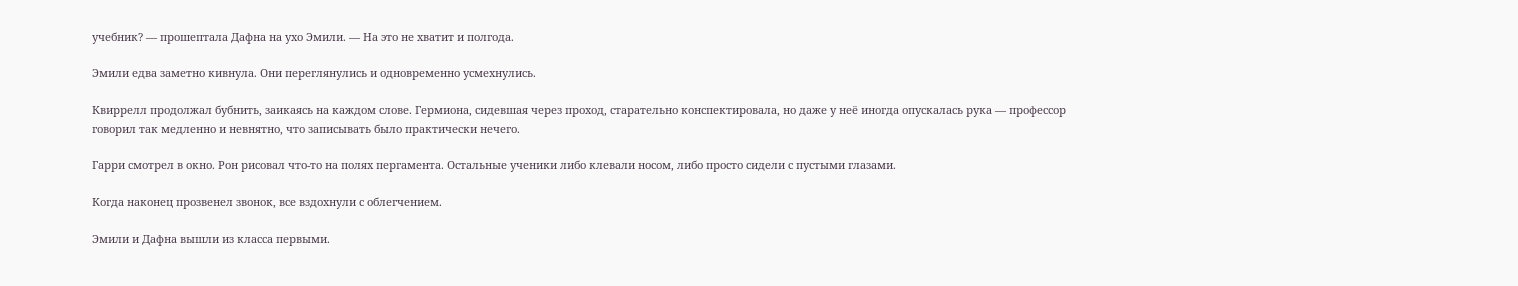учебник? — прошептала Дафна на ухо Эмили. — На это не хватит и полгода.

Эмили едва заметно кивнула. Они переглянулись и одновременно усмехнулись.

Квиррелл продолжал бубнить, заикаясь на каждом слове. Гермиона, сидевшая через проход, старательно конспектировала, но даже у неё иногда опускалась рука — профессор говорил так медленно и невнятно, что записывать было практически нечего.

Гарри смотрел в окно. Рон рисовал что-то на полях пергамента. Остальные ученики либо клевали носом, либо просто сидели с пустыми глазами.

Когда наконец прозвенел звонок, все вздохнули с облегчением.

Эмили и Дафна вышли из класса первыми.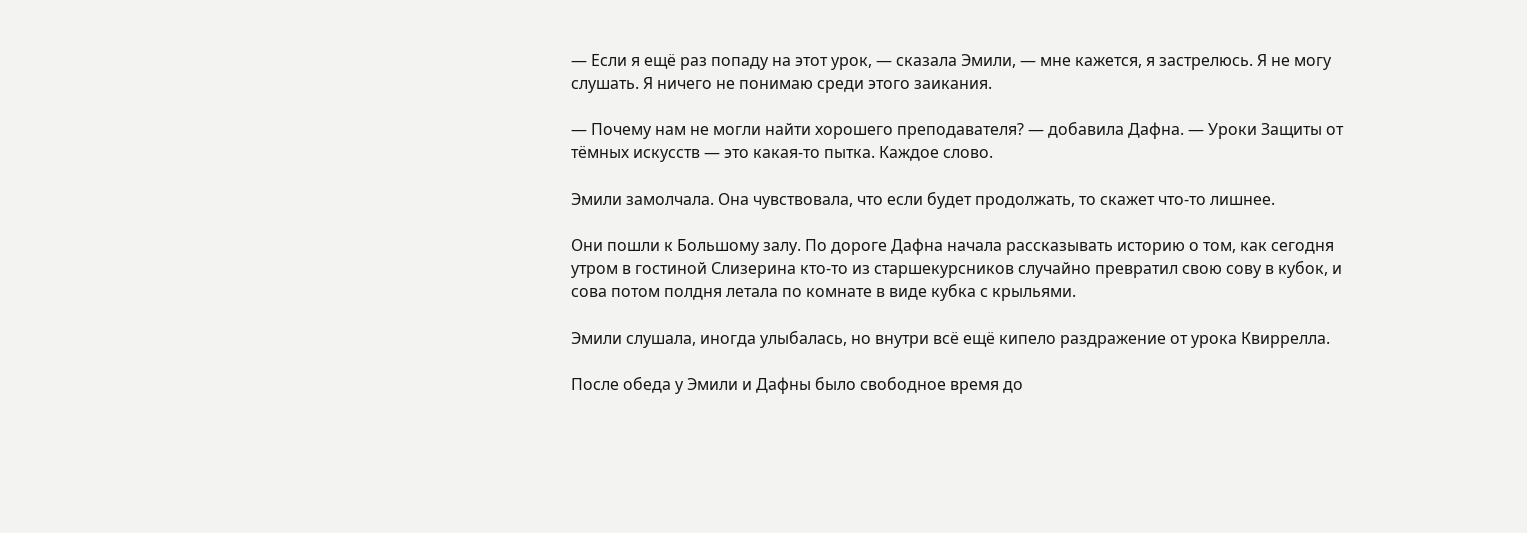— Если я ещё раз попаду на этот урок, — сказала Эмили, — мне кажется, я застрелюсь. Я не могу слушать. Я ничего не понимаю среди этого заикания.

— Почему нам не могли найти хорошего преподавателя? — добавила Дафна. — Уроки Защиты от тёмных искусств — это какая-то пытка. Каждое слово.

Эмили замолчала. Она чувствовала, что если будет продолжать, то скажет что-то лишнее.

Они пошли к Большому залу. По дороге Дафна начала рассказывать историю о том, как сегодня утром в гостиной Слизерина кто-то из старшекурсников случайно превратил свою сову в кубок, и сова потом полдня летала по комнате в виде кубка с крыльями.

Эмили слушала, иногда улыбалась, но внутри всё ещё кипело раздражение от урока Квиррелла.

После обеда у Эмили и Дафны было свободное время до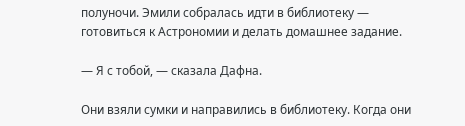полуночи. Эмили собралась идти в библиотеку — готовиться к Астрономии и делать домашнее задание.

— Я с тобой, — сказала Дафна.

Они взяли сумки и направились в библиотеку. Когда они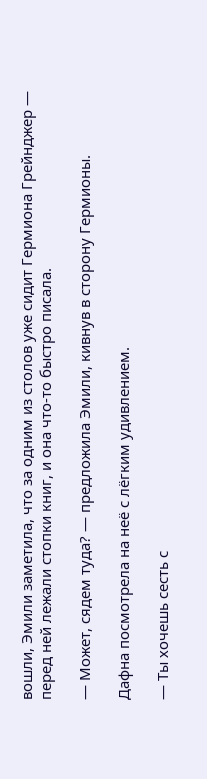вошли, Эмили заметила, что за одним из столов уже сидит Гермиона Грейнджер — перед ней лежали стопки книг, и она что-то быстро писала.

— Может, сядем туда? — предложила Эмили, кивнув в сторону Гермионы.

Дафна посмотрела на неё с лёгким удивлением.

— Ты хочешь сесть с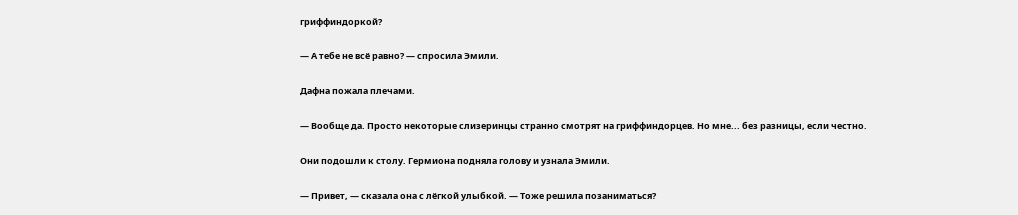гриффиндоркой?

— А тебе не всё равно? — спросила Эмили.

Дафна пожала плечами.

— Вообще да. Просто некоторые слизеринцы странно смотрят на гриффиндорцев. Но мне... без разницы, если честно.

Они подошли к столу. Гермиона подняла голову и узнала Эмили.

— Привет, — сказала она с лёгкой улыбкой. — Тоже решила позаниматься?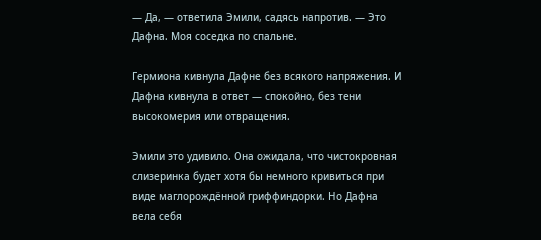— Да, — ответила Эмили, садясь напротив. — Это Дафна. Моя соседка по спальне.

Гермиона кивнула Дафне без всякого напряжения. И Дафна кивнула в ответ — спокойно, без тени высокомерия или отвращения.

Эмили это удивило. Она ожидала, что чистокровная слизеринка будет хотя бы немного кривиться при виде маглорождённой гриффиндорки. Но Дафна вела себя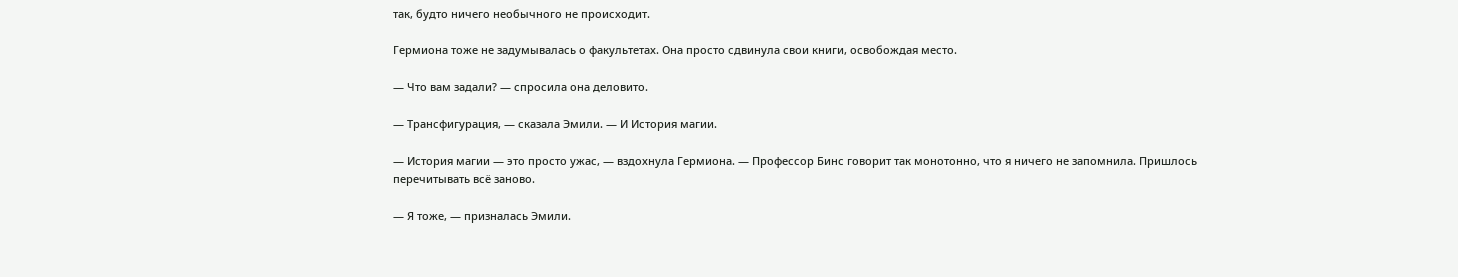так, будто ничего необычного не происходит.

Гермиона тоже не задумывалась о факультетах. Она просто сдвинула свои книги, освобождая место.

— Что вам задали? — спросила она деловито.

— Трансфигурация, — сказала Эмили. — И История магии.

— История магии — это просто ужас, — вздохнула Гермиона. — Профессор Бинс говорит так монотонно, что я ничего не запомнила. Пришлось перечитывать всё заново.

— Я тоже, — призналась Эмили.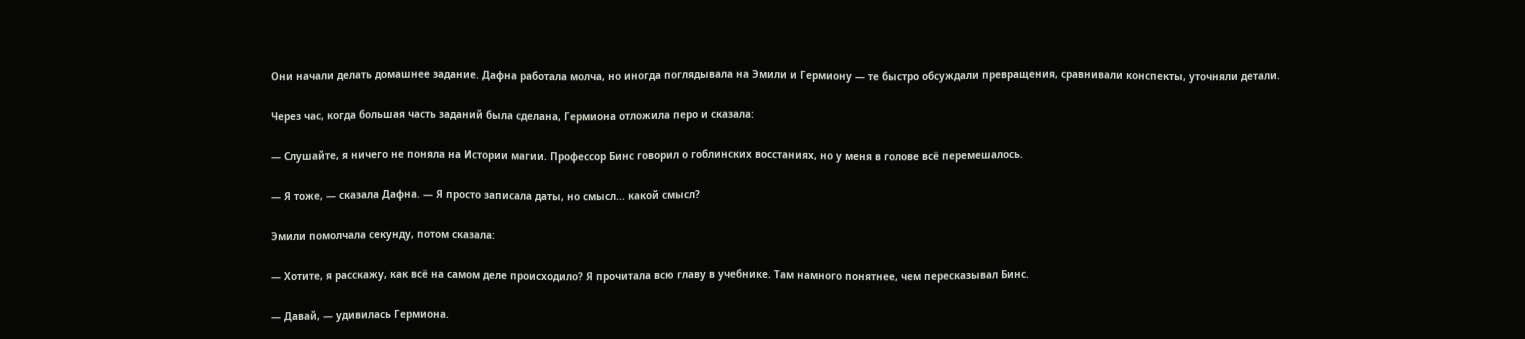Они начали делать домашнее задание. Дафна работала молча, но иногда поглядывала на Эмили и Гермиону — те быстро обсуждали превращения, сравнивали конспекты, уточняли детали.

Через час, когда большая часть заданий была сделана, Гермиона отложила перо и сказала:

— Слушайте, я ничего не поняла на Истории магии. Профессор Бинс говорил о гоблинских восстаниях, но у меня в голове всё перемешалось.

— Я тоже, — сказала Дафна. — Я просто записала даты, но смысл... какой смысл?

Эмили помолчала секунду, потом сказала:

— Хотите, я расскажу, как всё на самом деле происходило? Я прочитала всю главу в учебнике. Там намного понятнее, чем пересказывал Бинс.

— Давай, — удивилась Гермиона.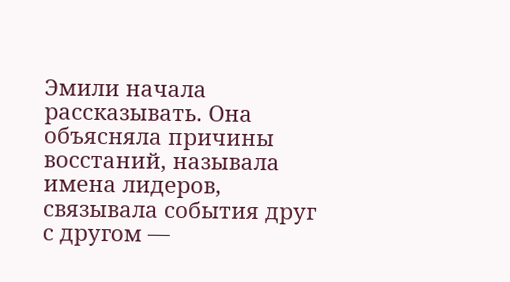Эмили начала рассказывать. Она объясняла причины восстаний, называла имена лидеров, связывала события друг с другом —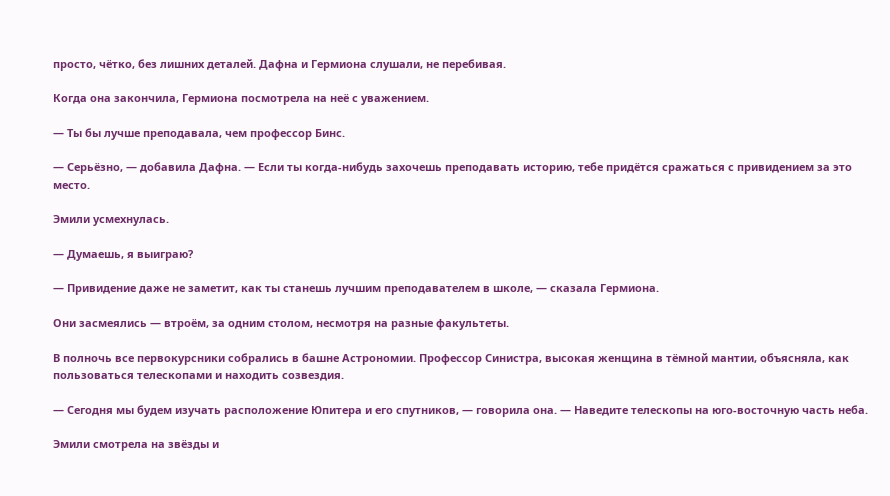просто, чётко, без лишних деталей. Дафна и Гермиона слушали, не перебивая.

Когда она закончила, Гермиона посмотрела на неё с уважением.

— Ты бы лучше преподавала, чем профессор Бинс.

— Серьёзно, — добавила Дафна. — Если ты когда-нибудь захочешь преподавать историю, тебе придётся сражаться с привидением за это место.

Эмили усмехнулась.

— Думаешь, я выиграю?

— Привидение даже не заметит, как ты станешь лучшим преподавателем в школе, — сказала Гермиона.

Они засмеялись — втроём, за одним столом, несмотря на разные факультеты.

В полночь все первокурсники собрались в башне Астрономии. Профессор Синистра, высокая женщина в тёмной мантии, объясняла, как пользоваться телескопами и находить созвездия.

— Сегодня мы будем изучать расположение Юпитера и его спутников, — говорила она. — Наведите телескопы на юго-восточную часть неба.

Эмили смотрела на звёзды и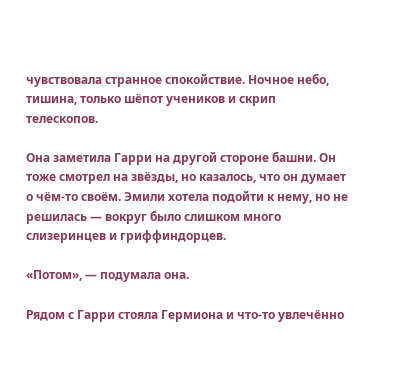чувствовала странное спокойствие. Ночное небо, тишина, только шёпот учеников и скрип телескопов.

Она заметила Гарри на другой стороне башни. Он тоже смотрел на звёзды, но казалось, что он думает о чём-то своём. Эмили хотела подойти к нему, но не решилась — вокруг было слишком много слизеринцев и гриффиндорцев.

«Потом», — подумала она.

Рядом с Гарри стояла Гермиона и что-то увлечённо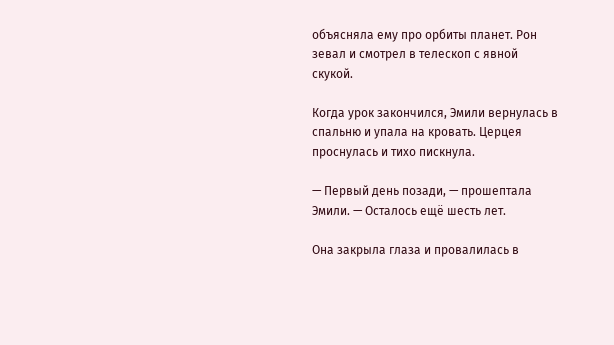объясняла ему про орбиты планет. Рон зевал и смотрел в телескоп с явной скукой.

Когда урок закончился, Эмили вернулась в спальню и упала на кровать. Церцея проснулась и тихо пискнула.

— Первый день позади, — прошептала Эмили. — Осталось ещё шесть лет.

Она закрыла глаза и провалилась в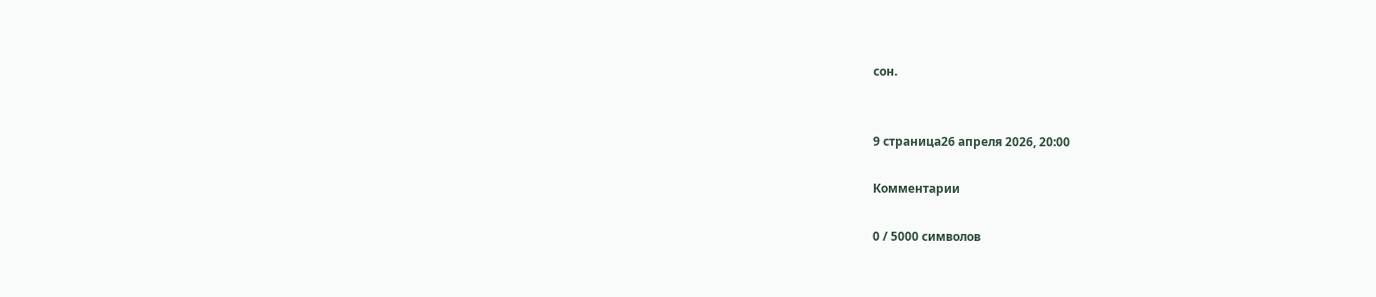сон.


9 страница26 апреля 2026, 20:00

Комментарии

0 / 5000 символов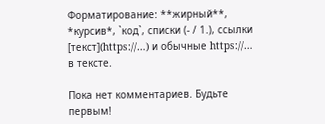Форматирование: **жирный**, *курсив*, `код`, списки (- / 1.), ссылки [текст](https://…) и обычные https://… в тексте.

Пока нет комментариев. Будьте первым!